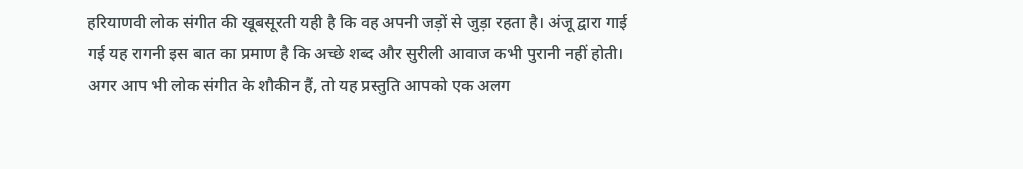हरियाणवी लोक संगीत की खूबसूरती यही है कि वह अपनी जड़ों से जुड़ा रहता है। अंजू द्वारा गाई गई यह रागनी इस बात का प्रमाण है कि अच्छे शब्द और सुरीली आवाज कभी पुरानी नहीं होती। अगर आप भी लोक संगीत के शौकीन हैं, तो यह प्रस्तुति आपको एक अलग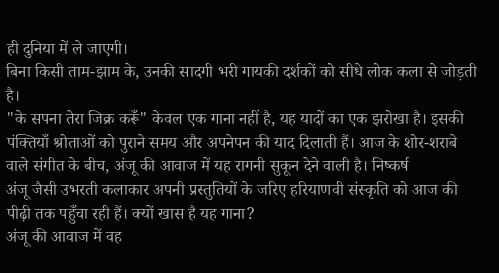ही दुनिया में ले जाएगी।
बिना किसी ताम-झाम के, उनकी सादगी भरी गायकी दर्शकों को सीधे लोक कला से जोड़ती है।
"के सपना तेरा जिक्र करूँ" केवल एक गाना नहीं है, यह यादों का एक झरोखा है। इसकी पंक्तियाँ श्रोताओं को पुराने समय और अपनेपन की याद दिलाती हैं। आज के शोर-शराबे वाले संगीत के बीच, अंजू की आवाज में यह रागनी सुकून देने वाली है। निष्कर्ष
अंजू जैसी उभरती कलाकार अपनी प्रस्तुतियों के जरिए हरियाणवी संस्कृति को आज की पीढ़ी तक पहुँचा रही हैं। क्यों खास है यह गाना?
अंजू की आवाज में वह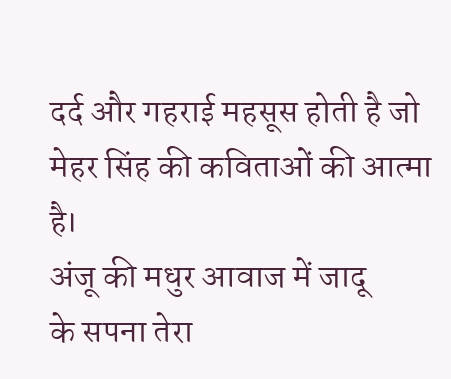दर्द और गहराई महसूस होती है जो मेहर सिंह की कविताओं की आत्मा है।
अंजू की मधुर आवाज में जादू
के सपना तेरा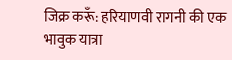जिक्र करूँ: हरियाणवी रागनी की एक भावुक यात्रा